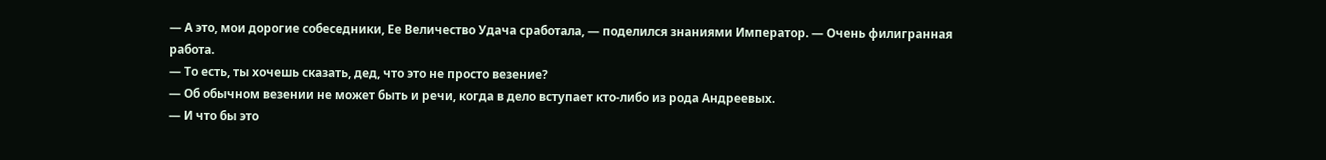— А это, мои дорогие собеседники, Ее Величество Удача сработала, — поделился знаниями Император. — Очень филигранная работа.
— То есть, ты хочешь сказать, дед, что это не просто везение?
— Об обычном везении не может быть и речи, когда в дело вступает кто-либо из рода Андреевых.
— И что бы это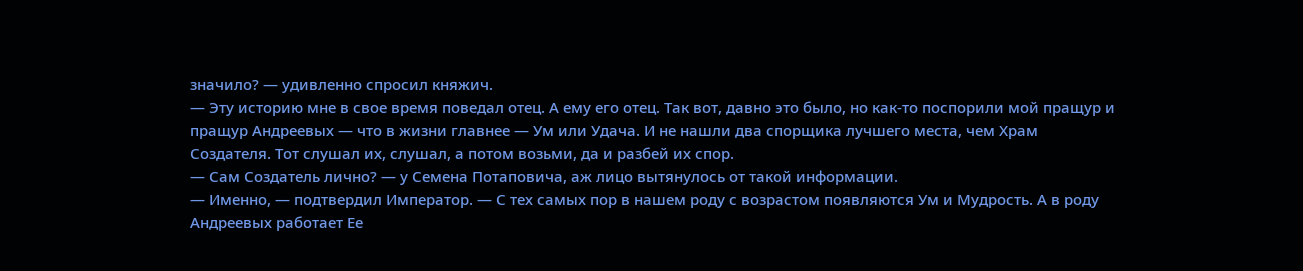значило? — удивленно спросил княжич.
— Эту историю мне в свое время поведал отец. А ему его отец. Так вот, давно это было, но как-то поспорили мой пращур и пращур Андреевых — что в жизни главнее — Ум или Удача. И не нашли два спорщика лучшего места, чем Храм Создателя. Тот слушал их, слушал, а потом возьми, да и разбей их спор.
— Сам Создатель лично? — у Семена Потаповича, аж лицо вытянулось от такой информации.
— Именно, — подтвердил Император. — С тех самых пор в нашем роду с возрастом появляются Ум и Мудрость. А в роду Андреевых работает Ее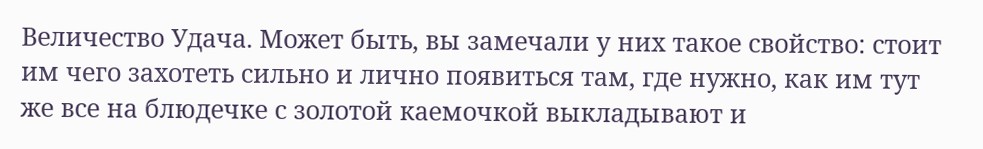Величество Удача. Может быть, вы замечали у них такое свойство: стоит им чего захотеть сильно и лично появиться там, где нужно, как им тут же все на блюдечке с золотой каемочкой выкладывают и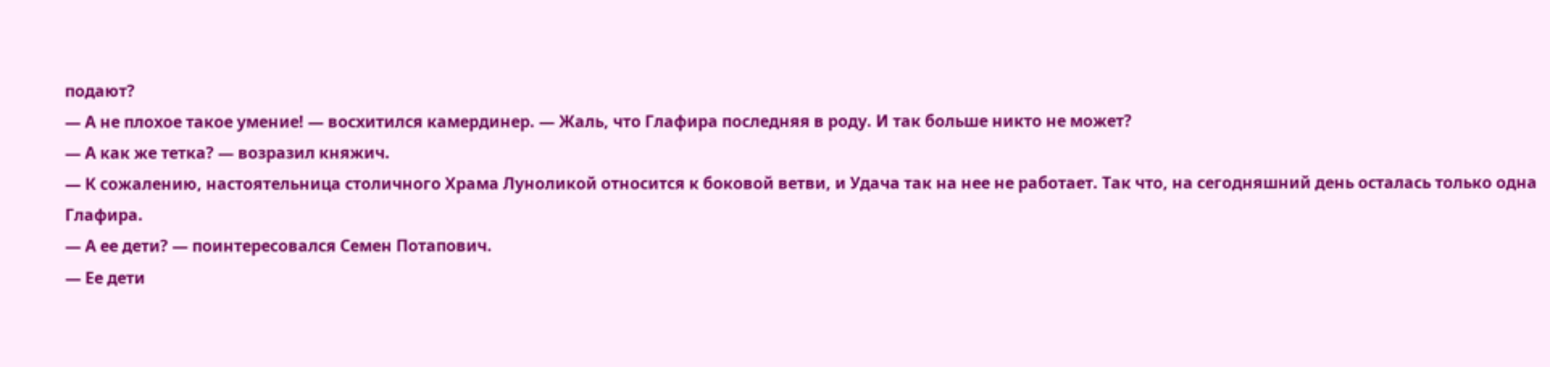подают?
— А не плохое такое умение! — восхитился камердинер. — Жаль, что Глафира последняя в роду. И так больше никто не может?
— А как же тетка? — возразил княжич.
— К сожалению, настоятельница столичного Храма Луноликой относится к боковой ветви, и Удача так на нее не работает. Так что, на сегодняшний день осталась только одна Глафира.
— А ее дети? — поинтересовался Семен Потапович.
— Ее дети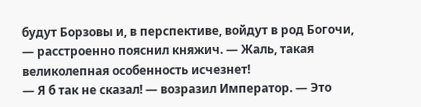будут Борзовы и, в перспективе, войдут в род Богочи, — расстроенно пояснил княжич. — Жаль, такая великолепная особенность исчезнет!
— Я б так не сказал! — возразил Император. — Это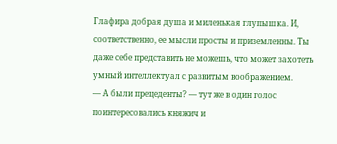Глафира добрая душа и миленькая глупышка. И, соответственно, ее мысли просты и приземленны. Ты даже себе представить не можешь, что может захотеть умный интеллектуал с развитым воображением.
— А были прецеденты? — тут же в один голос поинтересовались княжич и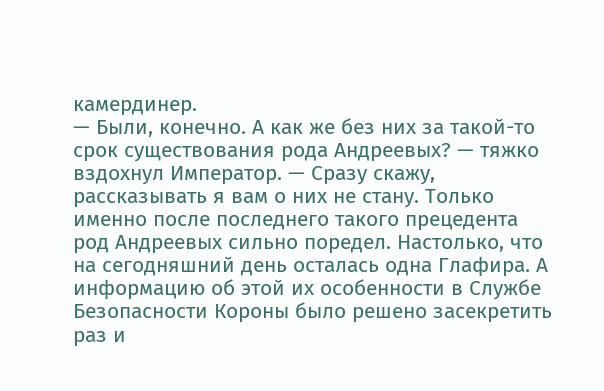камердинер.
— Были, конечно. А как же без них за такой-то срок существования рода Андреевых? — тяжко вздохнул Император. — Сразу скажу, рассказывать я вам о них не стану. Только именно после последнего такого прецедента род Андреевых сильно поредел. Настолько, что на сегодняшний день осталась одна Глафира. А информацию об этой их особенности в Службе Безопасности Короны было решено засекретить раз и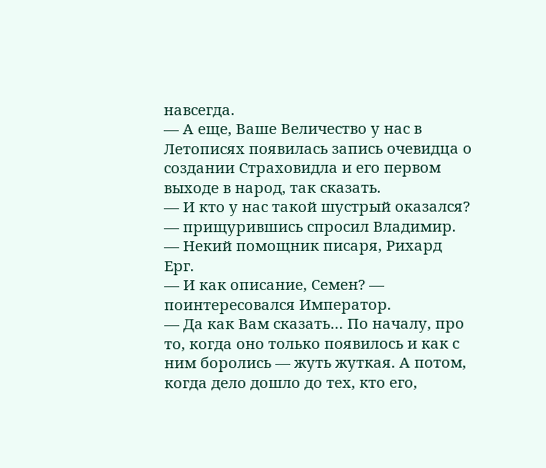навсегда.
— А еще, Ваше Величество у нас в Летописях появилась запись очевидца о создании Страховидла и его первом выходе в народ, так сказать.
— И кто у нас такой шустрый оказался? — прищурившись спросил Владимир.
— Некий помощник писаря, Рихард Ерг.
— И как описание, Семен? — поинтересовался Император.
— Да как Вам сказать… По началу, про то, когда оно только появилось и как с ним боролись — жуть жуткая. А потом, когда дело дошло до тех, кто его,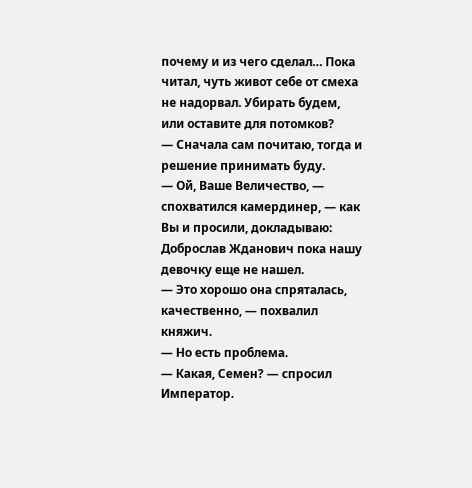почему и из чего сделал… Пока читал, чуть живот себе от смеха не надорвал. Убирать будем, или оставите для потомков?
— Сначала сам почитаю, тогда и решение принимать буду.
— Ой, Ваше Величество, — спохватился камердинер, — как Вы и просили, докладываю: Доброслав Жданович пока нашу девочку еще не нашел.
— Это хорошо она спряталась, качественно, — похвалил княжич.
— Но есть проблема.
— Какая, Семен? — спросил Император.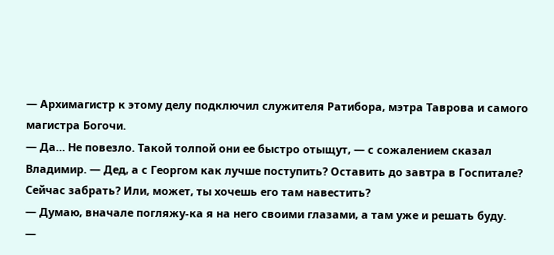— Архимагистр к этому делу подключил служителя Ратибора, мэтра Таврова и самого магистра Богочи.
— Да… Не повезло. Такой толпой они ее быстро отыщут, — с сожалением сказал Владимир. — Дед, а с Георгом как лучше поступить? Оставить до завтра в Госпитале? Сейчас забрать? Или, может, ты хочешь его там навестить?
— Думаю, вначале погляжу-ка я на него своими глазами, а там уже и решать буду.
—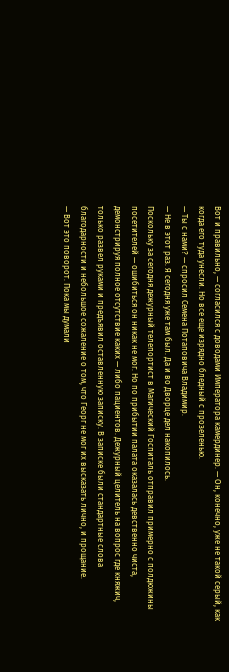Вот и правильно, — согласился с доводами Императора камердинер. — Он, конечно, уже не такой серый, как когда его туда унесли. Но все еще изрядно бледный с прозеленью.
— Ты с нами? — спросил Семена Потаповича Владимир.
— Не в этот раз. Я сегодня уже там был. Да и во Дворце дел накопилось.
Поскольку за сегодня дежурный телепортист в Магический Госпиталь отправил примерно с полдюжины посетителей — ошибиться он никак не мог. Но по прибытии палата оказалась девственно чиста, демонстрируя полное отсутствие каких — либо пациентов. Дежурный целитель на вопрос где княжич, только развел руками и предъявил оставленную записку. В записке были стандартные слова благодарности и небольшое сожаление о том, что Георг не мог их высказать лично, и прощание.
— Вот это поворот. Пока мы думали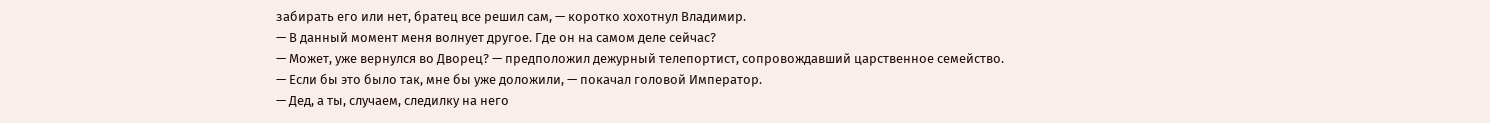забирать его или нет, братец все решил сам, — коротко хохотнул Владимир.
— В данный момент меня волнует другое. Где он на самом деле сейчас?
— Может, уже вернулся во Дворец? — предположил дежурный телепортист, сопровождавший царственное семейство.
— Если бы это было так, мне бы уже доложили, — покачал головой Император.
— Дед, а ты, случаем, следилку на него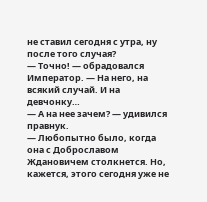не ставил сегодня с утра, ну после того случая?
— Точно! — обрадовался Император. — На него, на всякий случай. И на девчонку…
— А на нее зачем? — удивился правнук.
— Любопытно было, когда она с Доброславом Ждановичем столкнется. Но, кажется, этого сегодня уже не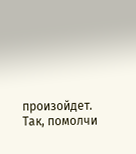произойдет. Так, помолчи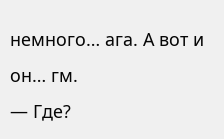немного… ага. А вот и он… гм.
— Где?